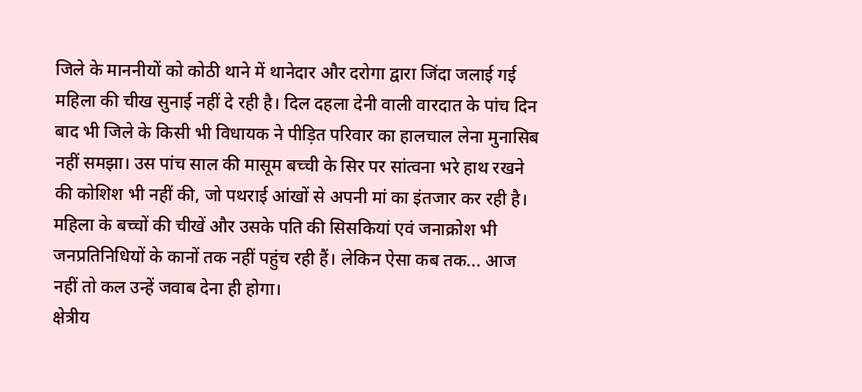जिले के माननीयों को कोठी थाने में थानेदार और दरोगा द्वारा जिंदा जलाई गई महिला की चीख सुनाई नहीं दे रही है। दिल दहला देनी वाली वारदात के पांच दिन बाद भी जिले के किसी भी विधायक ने पीड़ित परिवार का हालचाल लेना मुनासिब नहीं समझा। उस पांच साल की मासूम बच्ची के सिर पर सांत्वना भरे हाथ रखने की कोशिश भी नहीं की, जो पथराई आंखों से अपनी मां का इंतजार कर रही है। महिला के बच्चों की चीखें और उसके पति की सिसकियां एवं जनाक्रोश भी जनप्रतिनिधियों के कानों तक नहीं पहुंच रही हैं। लेकिन ऐसा कब तक... आज नहीं तो कल उन्हें जवाब देना ही होगा।
क्षेत्रीय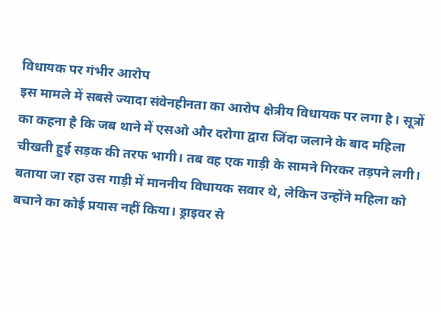विधायक पर गंभीर आरोप
इस मामले में सबसे ज्यादा संवेनहीनता का आरोप क्षेत्रीय विधायक पर लगा है। सूत्रों का कहना है कि जब थाने में एसओ और दरोगा द्वारा जिंदा जलाने के बाद महिला चीखती हुई सड़क की तरफ भागी। तब वह एक गाड़ी के सामने गिरकर तड़पने लगी। बताया जा रहा उस गाड़ी में माननीय विधायक सवार थे, लेकिन उन्होंने महिला को बचाने का कोई प्रयास नहीं किया। ड्राइवर से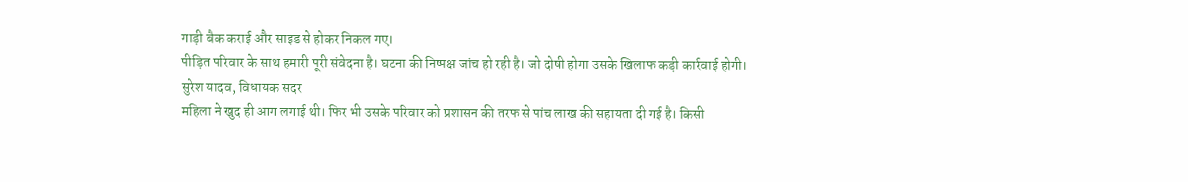गाड़ी बैक कराई और साइड से होकर निकल गए।
पीड़ित परिवार के साथ हमारी पूरी संवेदना है। घटना की निष्पक्ष जांच हो रही है। जो दोषी होगा उसके खिलाफ कड़ी कार्रवाई होगी।
सुरेश यादव, विधायक सदर
महिला ने खुद ही आग लगाई थी। फिर भी उसके परिवार को प्रशासन की तरफ से पांच लाख की सहायता दी गई है। किसी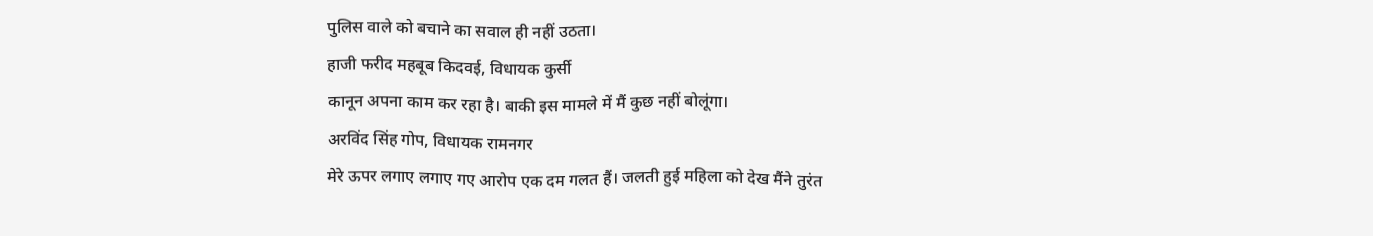पुलिस वाले को बचाने का सवाल ही नहीं उठता।
हाजी फरीद महबूब किदवई, विधायक कुर्सी
कानून अपना काम कर रहा है। बाकी इस मामले में मैं कुछ नहीं बोलूंगा।
अरविंद सिंह गोप, विधायक रामनगर
मेरे ऊपर लगाए लगाए गए आरोप एक दम गलत हैं। जलती हुई महिला को देख मैंने तुरंत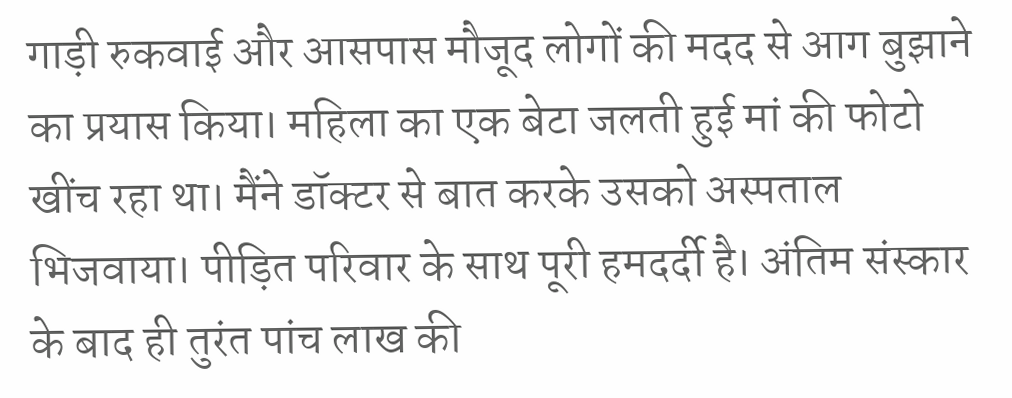गाड़ी रुकवाई और आसपास मौजूद लोगों की मदद से आग बुझाने का प्रयास किया। महिला का एक बेटा जलती हुई मां की फोटो खींच रहा था। मैंने डॉक्टर से बात करके उसको अस्पताल भिजवाया। पीड़ित परिवार के साथ पूरी हमदर्दी है। अंतिम संस्कार के बाद ही तुरंत पांच लाख की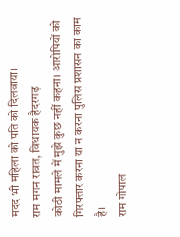मदद भी महिला को पति को दिलवाया।
राम मगन रावत, विधायक हैदरगढ़
कोठी मामले में मुझे कुछ नहीं कहना। आरोपियों को गिरफ्तार करना या न करना पुलिस प्रशासन का काम है।
राम गोपाल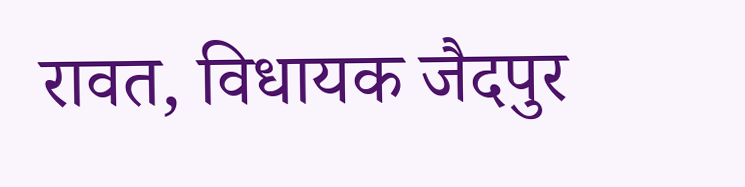रावत, विधायक जैदपुर